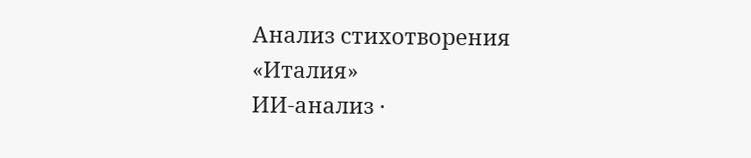Анализ стихотворения «Италия»
ИИ-анализ ·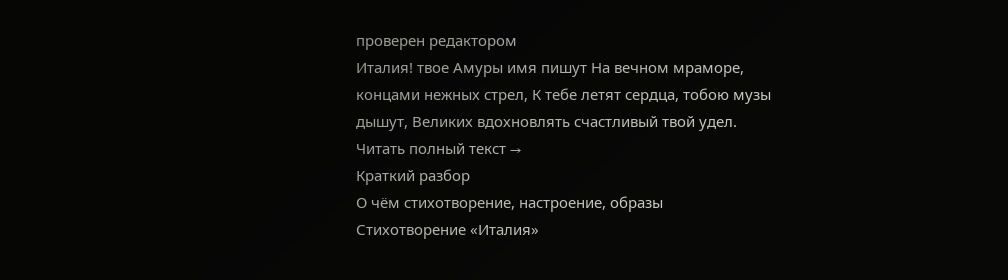проверен редактором
Италия! твое Амуры имя пишут На вечном мраморе, концами нежных стрел, К тебе летят сердца, тобою музы дышут, Великих вдохновлять счастливый твой удел.
Читать полный текст →
Краткий разбор
О чём стихотворение, настроение, образы
Стихотворение «Италия»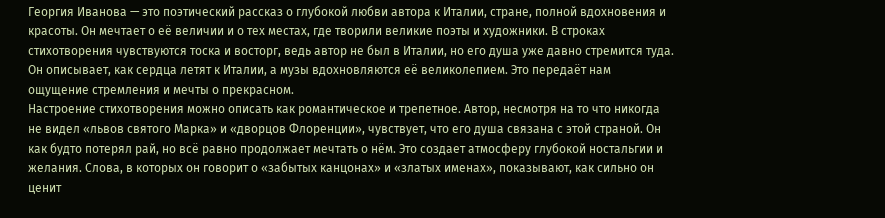Георгия Иванова — это поэтический рассказ о глубокой любви автора к Италии, стране, полной вдохновения и красоты. Он мечтает о её величии и о тех местах, где творили великие поэты и художники. В строках стихотворения чувствуются тоска и восторг, ведь автор не был в Италии, но его душа уже давно стремится туда. Он описывает, как сердца летят к Италии, а музы вдохновляются её великолепием. Это передаёт нам ощущение стремления и мечты о прекрасном.
Настроение стихотворения можно описать как романтическое и трепетное. Автор, несмотря на то что никогда не видел «львов святого Марка» и «дворцов Флоренции», чувствует, что его душа связана с этой страной. Он как будто потерял рай, но всё равно продолжает мечтать о нём. Это создает атмосферу глубокой ностальгии и желания. Слова, в которых он говорит о «забытых канцонах» и «златых именах», показывают, как сильно он ценит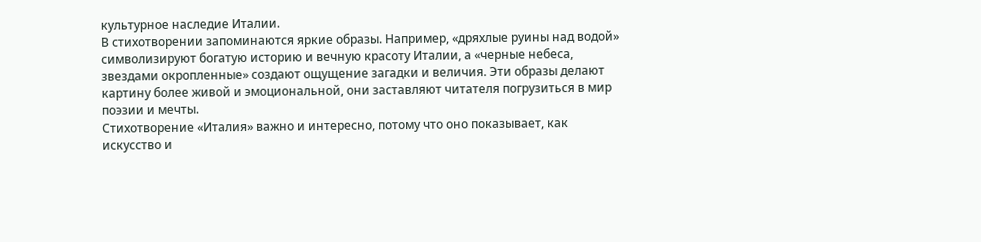культурное наследие Италии.
В стихотворении запоминаются яркие образы. Например, «дряхлые руины над водой» символизируют богатую историю и вечную красоту Италии, а «черные небеса, звездами окропленные» создают ощущение загадки и величия. Эти образы делают картину более живой и эмоциональной, они заставляют читателя погрузиться в мир поэзии и мечты.
Стихотворение «Италия» важно и интересно, потому что оно показывает, как искусство и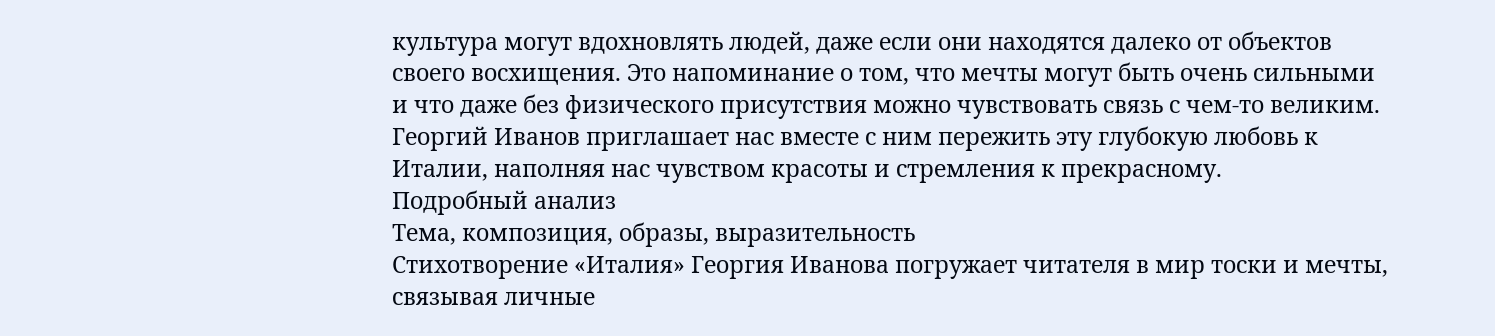культура могут вдохновлять людей, даже если они находятся далеко от объектов своего восхищения. Это напоминание о том, что мечты могут быть очень сильными и что даже без физического присутствия можно чувствовать связь с чем-то великим. Георгий Иванов приглашает нас вместе с ним пережить эту глубокую любовь к Италии, наполняя нас чувством красоты и стремления к прекрасному.
Подробный анализ
Тема, композиция, образы, выразительность
Стихотворение «Италия» Георгия Иванова погружает читателя в мир тоски и мечты, связывая личные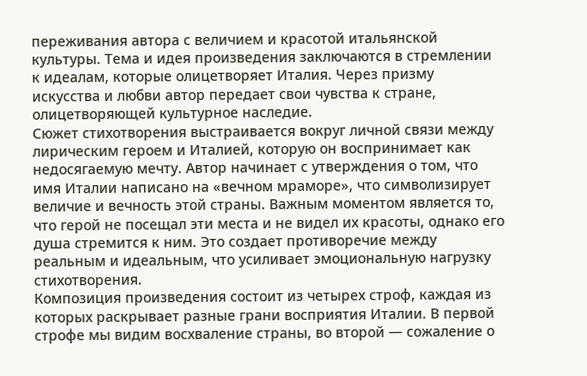переживания автора с величием и красотой итальянской культуры. Тема и идея произведения заключаются в стремлении к идеалам, которые олицетворяет Италия. Через призму искусства и любви автор передает свои чувства к стране, олицетворяющей культурное наследие.
Сюжет стихотворения выстраивается вокруг личной связи между лирическим героем и Италией, которую он воспринимает как недосягаемую мечту. Автор начинает с утверждения о том, что имя Италии написано на «вечном мраморе», что символизирует величие и вечность этой страны. Важным моментом является то, что герой не посещал эти места и не видел их красоты, однако его душа стремится к ним. Это создает противоречие между реальным и идеальным, что усиливает эмоциональную нагрузку стихотворения.
Композиция произведения состоит из четырех строф, каждая из которых раскрывает разные грани восприятия Италии. В первой строфе мы видим восхваление страны, во второй — сожаление о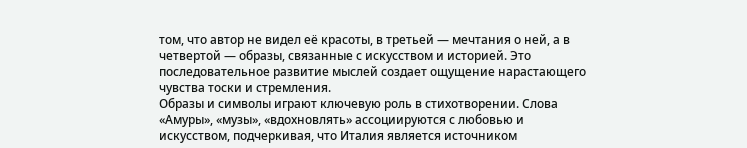том, что автор не видел её красоты, в третьей — мечтания о ней, а в четвертой — образы, связанные с искусством и историей. Это последовательное развитие мыслей создает ощущение нарастающего чувства тоски и стремления.
Образы и символы играют ключевую роль в стихотворении. Слова «Амуры», «музы», «вдохновлять» ассоциируются с любовью и искусством, подчеркивая, что Италия является источником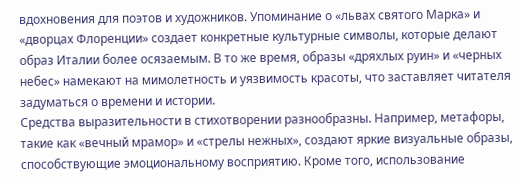вдохновения для поэтов и художников. Упоминание о «львах святого Марка» и «дворцах Флоренции» создает конкретные культурные символы, которые делают образ Италии более осязаемым. В то же время, образы «дряхлых руин» и «черных небес» намекают на мимолетность и уязвимость красоты, что заставляет читателя задуматься о времени и истории.
Средства выразительности в стихотворении разнообразны. Например, метафоры, такие как «вечный мрамор» и «стрелы нежных», создают яркие визуальные образы, способствующие эмоциональному восприятию. Кроме того, использование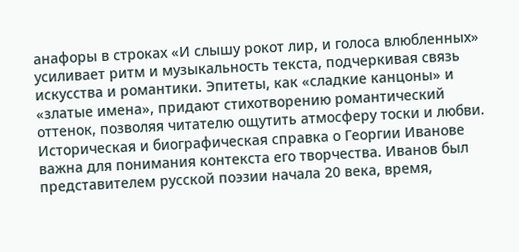анафоры в строках «И слышу рокот лир, и голоса влюбленных» усиливает ритм и музыкальность текста, подчеркивая связь искусства и романтики. Эпитеты, как «сладкие канцоны» и «златые имена», придают стихотворению романтический оттенок, позволяя читателю ощутить атмосферу тоски и любви.
Историческая и биографическая справка о Георгии Иванове важна для понимания контекста его творчества. Иванов был представителем русской поэзии начала 20 века, время,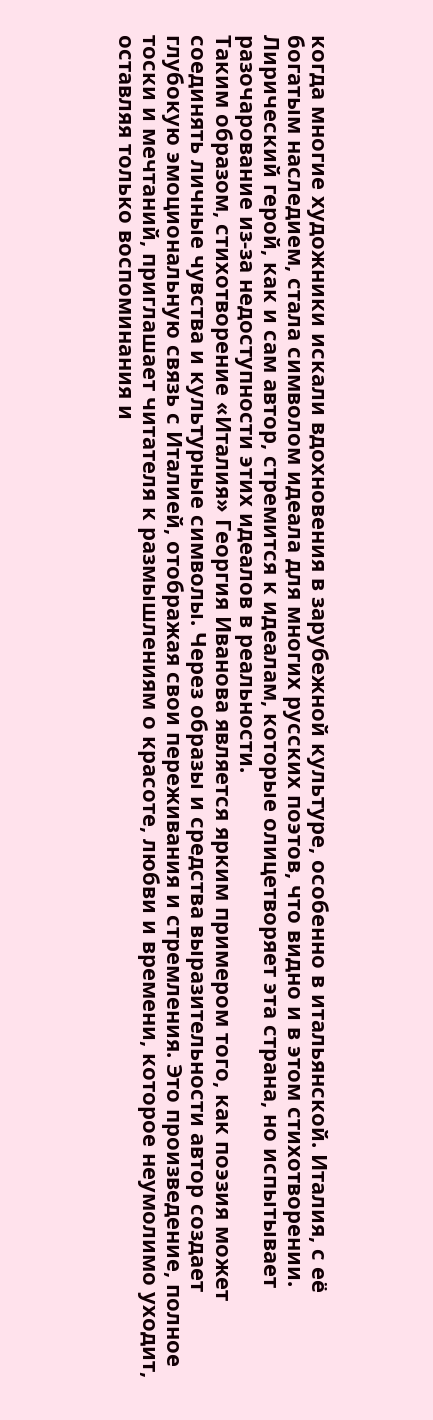когда многие художники искали вдохновения в зарубежной культуре, особенно в итальянской. Италия, с её богатым наследием, стала символом идеала для многих русских поэтов, что видно и в этом стихотворении. Лирический герой, как и сам автор, стремится к идеалам, которые олицетворяет эта страна, но испытывает разочарование из-за недоступности этих идеалов в реальности.
Таким образом, стихотворение «Италия» Георгия Иванова является ярким примером того, как поэзия может соединять личные чувства и культурные символы. Через образы и средства выразительности автор создает глубокую эмоциональную связь с Италией, отображая свои переживания и стремления. Это произведение, полное тоски и мечтаний, приглашает читателя к размышлениям о красоте, любви и времени, которое неумолимо уходит, оставляя только воспоминания и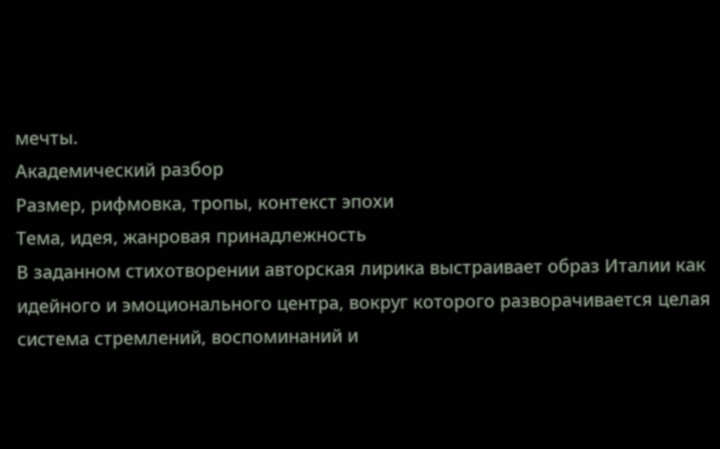мечты.
Академический разбор
Размер, рифмовка, тропы, контекст эпохи
Тема, идея, жанровая принадлежность
В заданном стихотворении авторская лирика выстраивает образ Италии как идейного и эмоционального центра, вокруг которого разворачивается целая система стремлений, воспоминаний и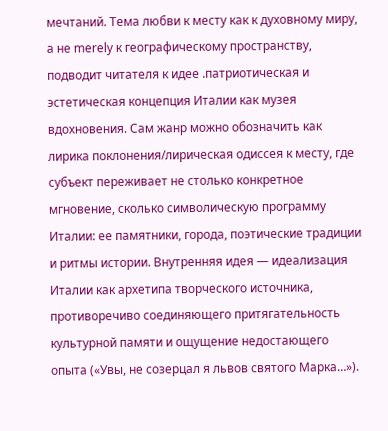мечтаний. Тема любви к месту как к духовному миру, а не merely к географическому пространству, подводит читателя к идее .патриотическая и эстетическая концепция Италии как музея вдохновения. Сам жанр можно обозначить как лирика поклонения/лирическая одиссея к месту, где субъект переживает не столько конкретное мгновение, сколько символическую программу Италии: ее памятники, города, поэтические традиции и ритмы истории. Внутренняя идея — идеализация Италии как архетипа творческого источника, противоречиво соединяющего притягательность культурной памяти и ощущение недостающего опыта («Увы, не созерцал я львов святого Марка…»).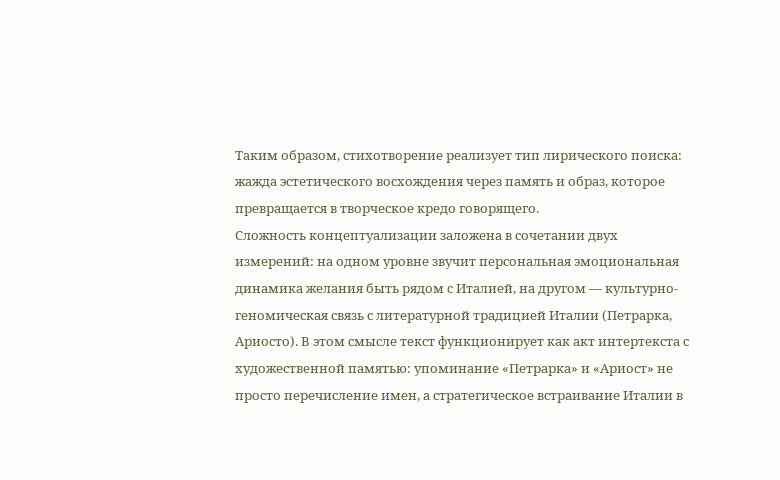Таким образом, стихотворение реализует тип лирического поиска: жажда эстетического восхождения через память и образ, которое превращается в творческое кредо говорящего.
Сложность концептуализации заложена в сочетании двух измерений: на одном уровне звучит персональная эмоциональная динамика желания быть рядом с Италией, на другом — культурно-геномическая связь с литературной традицией Италии (Петрарка, Ариосто). В этом смысле текст функционирует как акт интертекста с художественной памятью: упоминание «Петрарка» и «Ариост» не просто перечисление имен, а стратегическое встраивание Италии в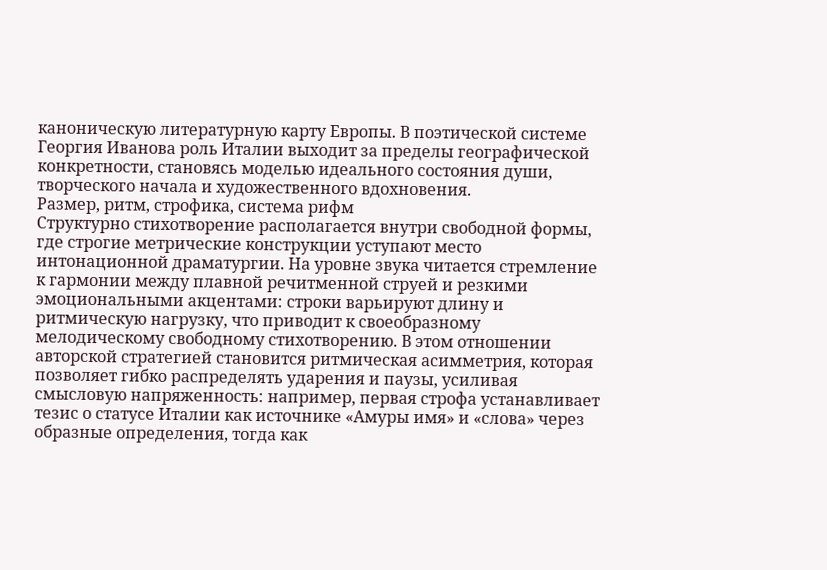каноническую литературную карту Европы. В поэтической системе Георгия Иванова роль Италии выходит за пределы географической конкретности, становясь моделью идеального состояния души, творческого начала и художественного вдохновения.
Размер, ритм, строфика, система рифм
Структурно стихотворение располагается внутри свободной формы, где строгие метрические конструкции уступают место интонационной драматургии. На уровне звука читается стремление к гармонии между плавной речитменной струей и резкими эмоциональными акцентами: строки варьируют длину и ритмическую нагрузку, что приводит к своеобразному мелодическому свободному стихотворению. В этом отношении авторской стратегией становится ритмическая асимметрия, которая позволяет гибко распределять ударения и паузы, усиливая смысловую напряженность: например, первая строфа устанавливает тезис о статусе Италии как источнике «Амуры имя» и «слова» через образные определения, тогда как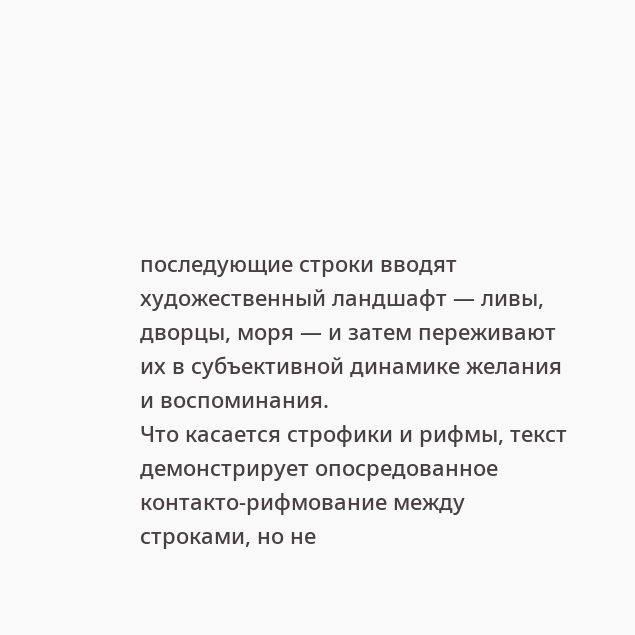последующие строки вводят художественный ландшафт — ливы, дворцы, моря — и затем переживают их в субъективной динамике желания и воспоминания.
Что касается строфики и рифмы, текст демонстрирует опосредованное контакто-рифмование между строками, но не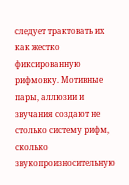следует трактовать их как жестко фиксированную рифмовку. Мотивные пары, аллюзии и звучания создают не столько систему рифм, сколько звукопроизносительную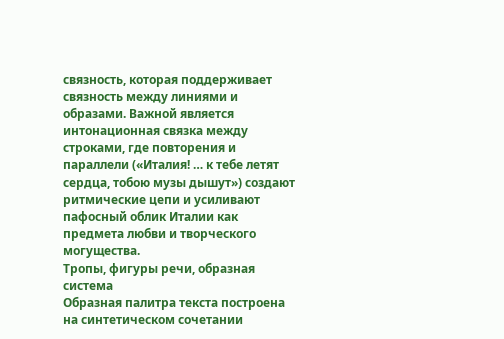связность, которая поддерживает связность между линиями и образами. Важной является интонационная связка между строками, где повторения и параллели («Италия! … к тебе летят сердца, тобою музы дышут») создают ритмические цепи и усиливают пафосный облик Италии как предмета любви и творческого могущества.
Тропы, фигуры речи, образная система
Образная палитра текста построена на синтетическом сочетании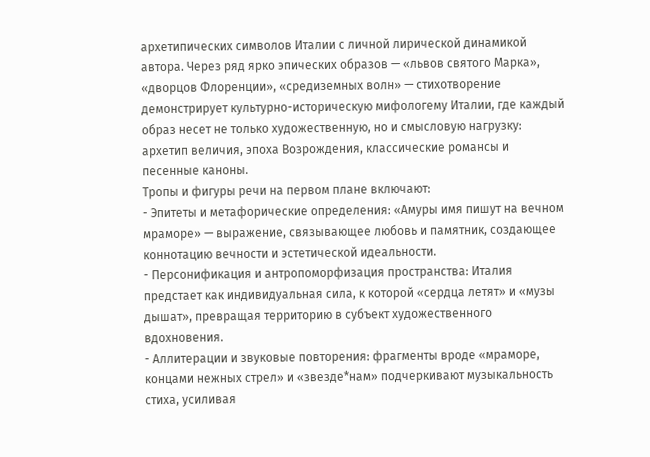архетипических символов Италии с личной лирической динамикой автора. Через ряд ярко эпических образов — «львов святого Марка», «дворцов Флоренции», «средиземных волн» — стихотворение демонстрирует культурно-историческую мифологему Италии, где каждый образ несет не только художественную, но и смысловую нагрузку: архетип величия, эпоха Возрождения, классические романсы и песенные каноны.
Тропы и фигуры речи на первом плане включают:
- Эпитеты и метафорические определения: «Амуры имя пишут на вечном мраморе» — выражение, связывающее любовь и памятник, создающее коннотацию вечности и эстетической идеальности.
- Персонификация и антропоморфизация пространства: Италия предстает как индивидуальная сила, к которой «сердца летят» и «музы дышат», превращая территорию в субъект художественного вдохновения.
- Аллитерации и звуковые повторения: фрагменты вроде «мраморе, концами нежных стрел» и «звезде*нам» подчеркивают музыкальность стиха, усиливая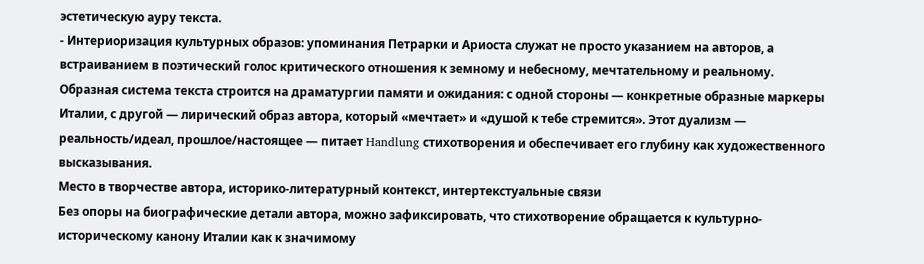эстетическую ауру текста.
- Интериоризация культурных образов: упоминания Петрарки и Ариоста служат не просто указанием на авторов, а встраиванием в поэтический голос критического отношения к земному и небесному, мечтательному и реальному.
Образная система текста строится на драматургии памяти и ожидания: с одной стороны — конкретные образные маркеры Италии, с другой — лирический образ автора, который «мечтает» и «душой к тебе стремится». Этот дуализм — реальность/идеал, прошлое/настоящее — питает Handlung стихотворения и обеспечивает его глубину как художественного высказывания.
Место в творчестве автора, историко-литературный контекст, интертекстуальные связи
Без опоры на биографические детали автора, можно зафиксировать, что стихотворение обращается к культурно-историческому канону Италии как к значимому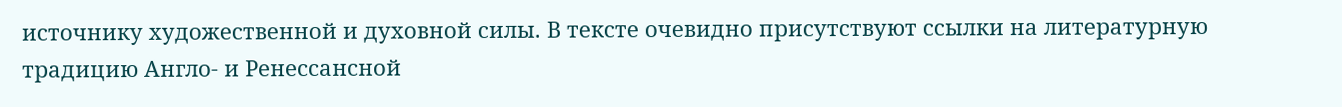источнику художественной и духовной силы. В тексте очевидно присутствуют ссылки на литературную традицию Англо- и Ренессансной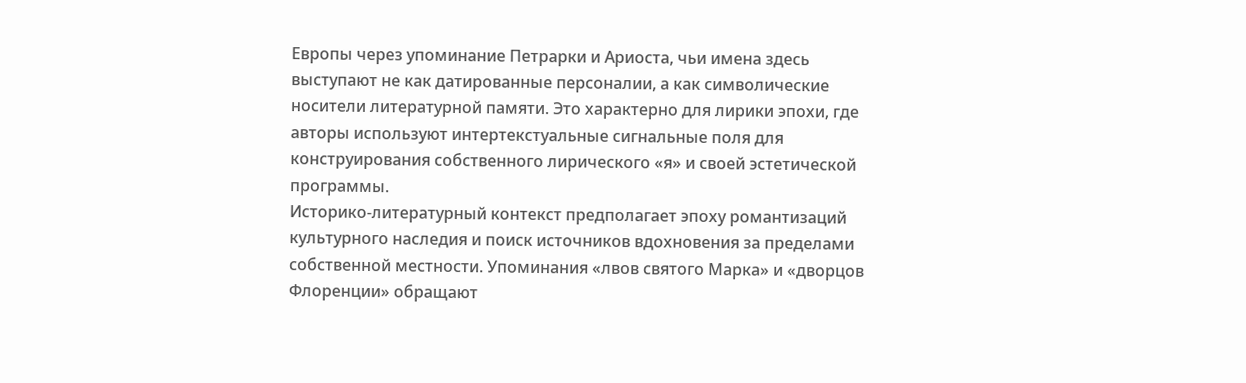Европы через упоминание Петрарки и Ариоста, чьи имена здесь выступают не как датированные персоналии, а как символические носители литературной памяти. Это характерно для лирики эпохи, где авторы используют интертекстуальные сигнальные поля для конструирования собственного лирического «я» и своей эстетической программы.
Историко-литературный контекст предполагает эпоху романтизаций культурного наследия и поиск источников вдохновения за пределами собственной местности. Упоминания «лвов святого Марка» и «дворцов Флоренции» обращают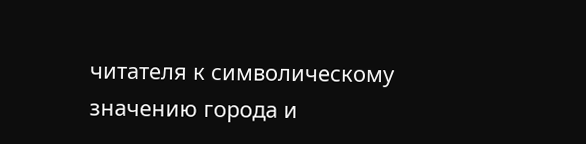читателя к символическому значению города и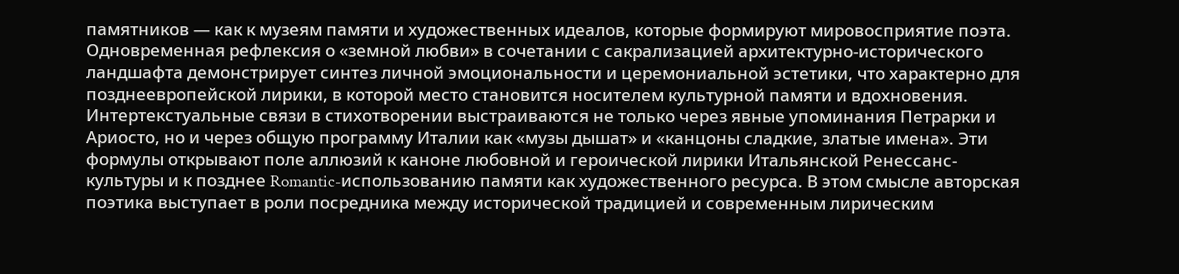памятников — как к музеям памяти и художественных идеалов, которые формируют мировосприятие поэта. Одновременная рефлексия о «земной любви» в сочетании с сакрализацией архитектурно-исторического ландшафта демонстрирует синтез личной эмоциональности и церемониальной эстетики, что характерно для позднеевропейской лирики, в которой место становится носителем культурной памяти и вдохновения.
Интертекстуальные связи в стихотворении выстраиваются не только через явные упоминания Петрарки и Ариосто, но и через общую программу Италии как «музы дышат» и «канцоны сладкие, златые имена». Эти формулы открывают поле аллюзий к каноне любовной и героической лирики Итальянской Ренессанс-культуры и к позднее Romantic-использованию памяти как художественного ресурса. В этом смысле авторская поэтика выступает в роли посредника между исторической традицией и современным лирическим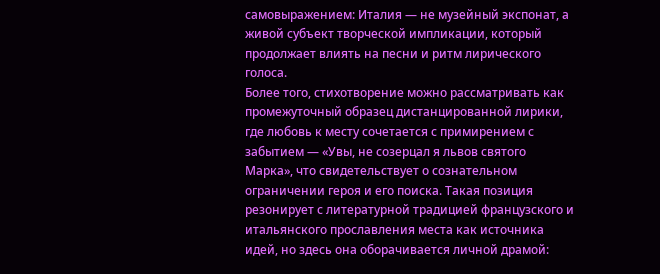самовыражением: Италия — не музейный экспонат, а живой субъект творческой импликации, который продолжает влиять на песни и ритм лирического голоса.
Более того, стихотворение можно рассматривать как промежуточный образец дистанцированной лирики, где любовь к месту сочетается с примирением с забытием — «Увы, не созерцал я львов святого Марка», что свидетельствует о сознательном ограничении героя и его поиска. Такая позиция резонирует с литературной традицией французского и итальянского прославления места как источника идей, но здесь она оборачивается личной драмой: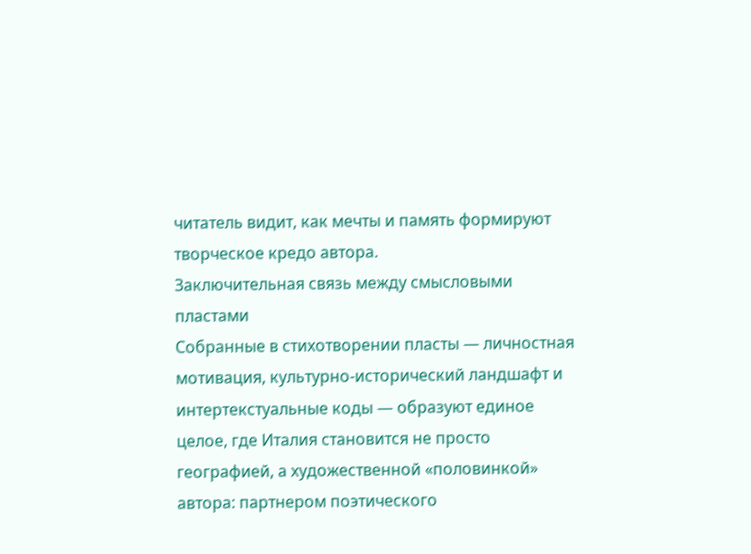читатель видит, как мечты и память формируют творческое кредо автора.
Заключительная связь между смысловыми пластами
Собранные в стихотворении пласты — личностная мотивация, культурно-исторический ландшафт и интертекстуальные коды — образуют единое целое, где Италия становится не просто географией, а художественной «половинкой» автора: партнером поэтического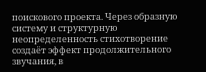поискового проекта. Через образную систему и структурную неопределенность стихотворение создаёт эффект продолжительного звучания, в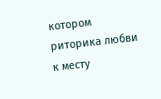котором риторика любви к месту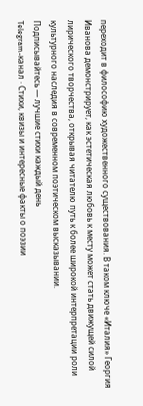переходит в философию художественного существования. В таком ключе «Италия» Георгия Иванова демонстрирует, как эстетическая любовь к месту может стать движущей силой лирического творчества, открывая читателю путь к более широкой интерпретации роли культурного наследия в современном поэтическом высказывании.
Подписывайтесь — лучшие стихи каждый день
Telegram-канал · Стихи, квизы и интересные факты о поэзии